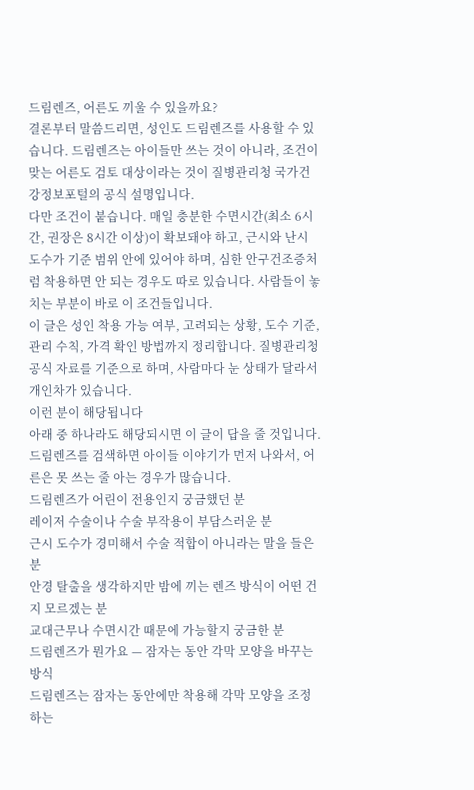드림렌즈, 어른도 끼울 수 있을까요?
결론부터 말씀드리면, 성인도 드림렌즈를 사용할 수 있습니다. 드림렌즈는 아이들만 쓰는 것이 아니라, 조건이 맞는 어른도 검토 대상이라는 것이 질병관리청 국가건강정보포털의 공식 설명입니다.
다만 조건이 붙습니다. 매일 충분한 수면시간(최소 6시간, 권장은 8시간 이상)이 확보돼야 하고, 근시와 난시 도수가 기준 범위 안에 있어야 하며, 심한 안구건조증처럼 착용하면 안 되는 경우도 따로 있습니다. 사람들이 놓치는 부분이 바로 이 조건들입니다.
이 글은 성인 착용 가능 여부, 고려되는 상황, 도수 기준, 관리 수칙, 가격 확인 방법까지 정리합니다. 질병관리청 공식 자료를 기준으로 하며, 사람마다 눈 상태가 달라서 개인차가 있습니다.
이런 분이 해당됩니다
아래 중 하나라도 해당되시면 이 글이 답을 줄 것입니다. 드림렌즈를 검색하면 아이들 이야기가 먼저 나와서, 어른은 못 쓰는 줄 아는 경우가 많습니다.
드림렌즈가 어린이 전용인지 궁금했던 분
레이저 수술이나 수술 부작용이 부담스러운 분
근시 도수가 경미해서 수술 적합이 아니라는 말을 들은 분
안경 탈출을 생각하지만 밤에 끼는 렌즈 방식이 어떤 건지 모르겠는 분
교대근무나 수면시간 때문에 가능할지 궁금한 분
드림렌즈가 뭔가요 — 잠자는 동안 각막 모양을 바꾸는 방식
드림렌즈는 잠자는 동안에만 착용해 각막 모양을 조정하는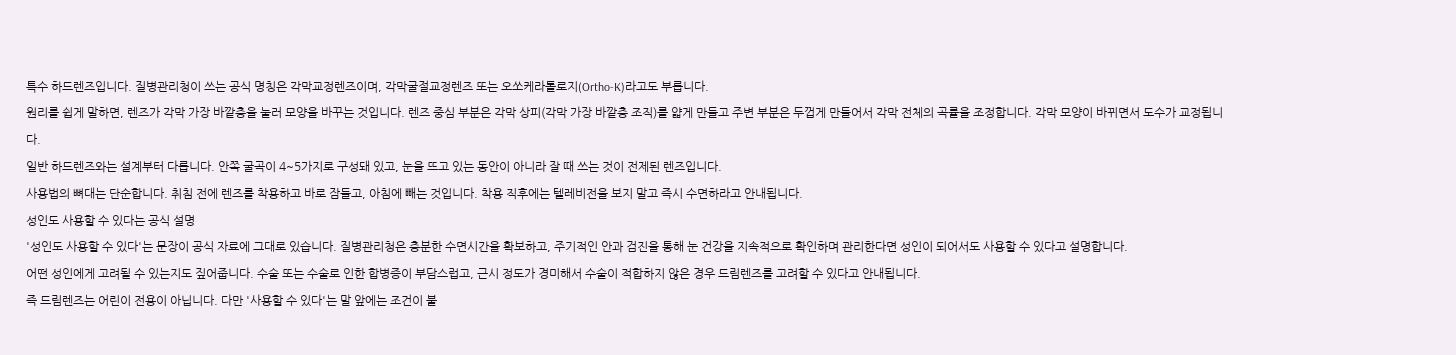특수 하드렌즈입니다. 질병관리청이 쓰는 공식 명칭은 각막교정렌즈이며, 각막굴절교정렌즈 또는 오쏘케라톨로지(Ortho-K)라고도 부릅니다.
원리를 쉽게 말하면, 렌즈가 각막 가장 바깥층을 눌러 모양을 바꾸는 것입니다. 렌즈 중심 부분은 각막 상피(각막 가장 바깥층 조직)를 얇게 만들고 주변 부분은 두껍게 만들어서 각막 전체의 곡률을 조정합니다. 각막 모양이 바뀌면서 도수가 교정됩니다.
일반 하드렌즈와는 설계부터 다릅니다. 안쪽 굴곡이 4~5가지로 구성돼 있고, 눈을 뜨고 있는 동안이 아니라 잘 때 쓰는 것이 전제된 렌즈입니다.
사용법의 뼈대는 단순합니다. 취침 전에 렌즈를 착용하고 바로 잠들고, 아침에 빼는 것입니다. 착용 직후에는 텔레비전을 보지 말고 즉시 수면하라고 안내됩니다.
성인도 사용할 수 있다는 공식 설명
'성인도 사용할 수 있다'는 문장이 공식 자료에 그대로 있습니다. 질병관리청은 충분한 수면시간을 확보하고, 주기적인 안과 검진을 통해 눈 건강을 지속적으로 확인하며 관리한다면 성인이 되어서도 사용할 수 있다고 설명합니다.
어떤 성인에게 고려될 수 있는지도 짚어줍니다. 수술 또는 수술로 인한 합병증이 부담스럽고, 근시 정도가 경미해서 수술이 적합하지 않은 경우 드림렌즈를 고려할 수 있다고 안내됩니다.
즉 드림렌즈는 어린이 전용이 아닙니다. 다만 '사용할 수 있다'는 말 앞에는 조건이 붙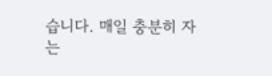습니다. 매일 충분히 자는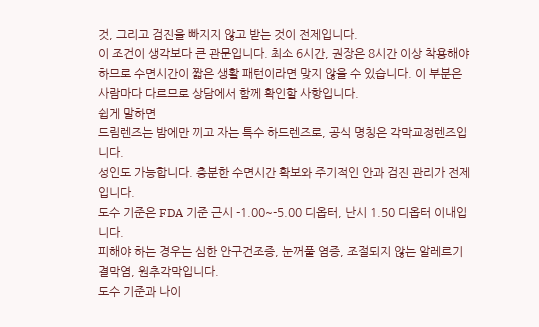것, 그리고 검진을 빠지지 않고 받는 것이 전제입니다.
이 조건이 생각보다 큰 관문입니다. 최소 6시간, 권장은 8시간 이상 착용해야 하므로 수면시간이 짧은 생활 패턴이라면 맞지 않을 수 있습니다. 이 부분은 사람마다 다르므로 상담에서 함께 확인할 사항입니다.
쉽게 말하면
드림렌즈는 밤에만 끼고 자는 특수 하드렌즈로, 공식 명칭은 각막교정렌즈입니다.
성인도 가능합니다. 충분한 수면시간 확보와 주기적인 안과 검진 관리가 전제입니다.
도수 기준은 FDA 기준 근시 -1.00~-5.00 디옵터, 난시 1.50 디옵터 이내입니다.
피해야 하는 경우는 심한 안구건조증, 눈꺼풀 염증, 조절되지 않는 알레르기 결막염, 원추각막입니다.
도수 기준과 나이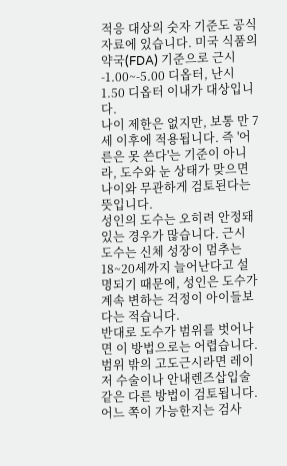적응 대상의 숫자 기준도 공식 자료에 있습니다. 미국 식품의약국(FDA) 기준으로 근시 -1.00~-5.00 디옵터, 난시 1.50 디옵터 이내가 대상입니다.
나이 제한은 없지만, 보통 만 7세 이후에 적용됩니다. 즉 '어른은 못 쓴다'는 기준이 아니라, 도수와 눈 상태가 맞으면 나이와 무관하게 검토된다는 뜻입니다.
성인의 도수는 오히려 안정돼 있는 경우가 많습니다. 근시 도수는 신체 성장이 멈추는 18~20세까지 늘어난다고 설명되기 때문에, 성인은 도수가 계속 변하는 걱정이 아이들보다는 적습니다.
반대로 도수가 범위를 벗어나면 이 방법으로는 어렵습니다. 범위 밖의 고도근시라면 레이저 수술이나 안내렌즈삽입술 같은 다른 방법이 검토됩니다. 어느 쪽이 가능한지는 검사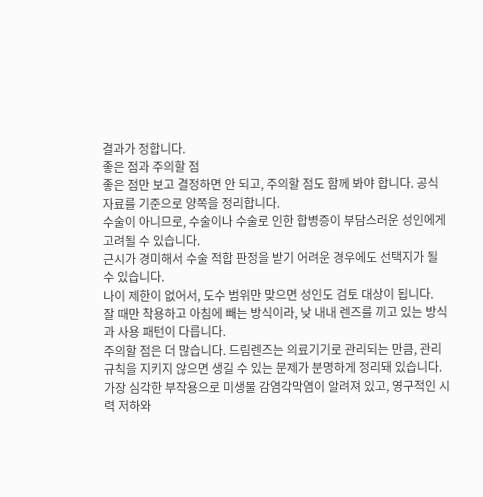결과가 정합니다.
좋은 점과 주의할 점
좋은 점만 보고 결정하면 안 되고, 주의할 점도 함께 봐야 합니다. 공식 자료를 기준으로 양쪽을 정리합니다.
수술이 아니므로, 수술이나 수술로 인한 합병증이 부담스러운 성인에게 고려될 수 있습니다.
근시가 경미해서 수술 적합 판정을 받기 어려운 경우에도 선택지가 될 수 있습니다.
나이 제한이 없어서, 도수 범위만 맞으면 성인도 검토 대상이 됩니다.
잘 때만 착용하고 아침에 빼는 방식이라, 낮 내내 렌즈를 끼고 있는 방식과 사용 패턴이 다릅니다.
주의할 점은 더 많습니다. 드림렌즈는 의료기기로 관리되는 만큼, 관리 규칙을 지키지 않으면 생길 수 있는 문제가 분명하게 정리돼 있습니다.
가장 심각한 부작용으로 미생물 감염각막염이 알려져 있고, 영구적인 시력 저하와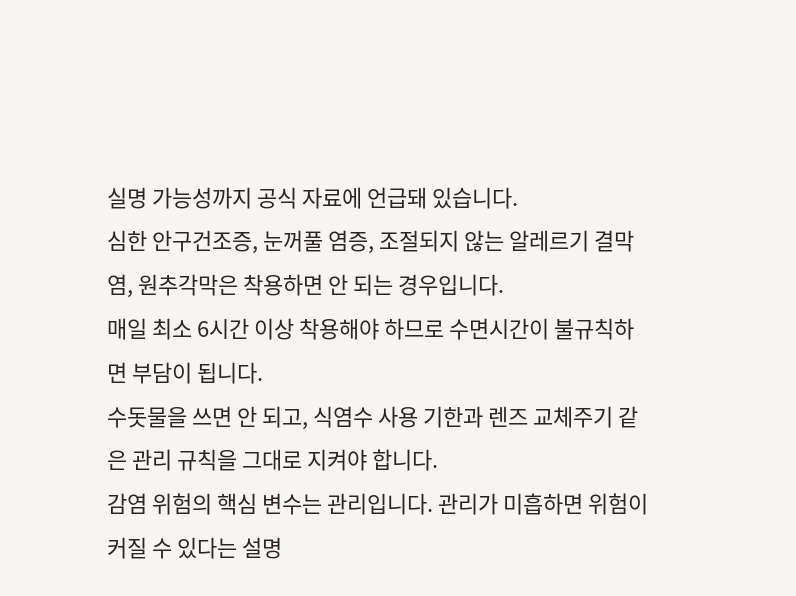실명 가능성까지 공식 자료에 언급돼 있습니다.
심한 안구건조증, 눈꺼풀 염증, 조절되지 않는 알레르기 결막염, 원추각막은 착용하면 안 되는 경우입니다.
매일 최소 6시간 이상 착용해야 하므로 수면시간이 불규칙하면 부담이 됩니다.
수돗물을 쓰면 안 되고, 식염수 사용 기한과 렌즈 교체주기 같은 관리 규칙을 그대로 지켜야 합니다.
감염 위험의 핵심 변수는 관리입니다. 관리가 미흡하면 위험이 커질 수 있다는 설명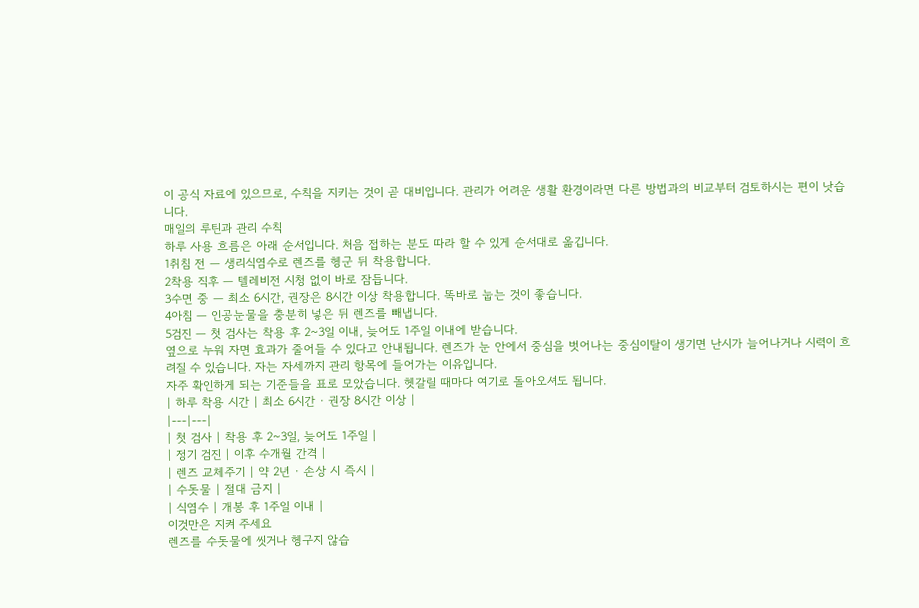이 공식 자료에 있으므로, 수칙을 지키는 것이 곧 대비입니다. 관리가 어려운 생활 환경이라면 다른 방법과의 비교부터 검토하시는 편이 낫습니다.
매일의 루틴과 관리 수칙
하루 사용 흐름은 아래 순서입니다. 처음 접하는 분도 따라 할 수 있게 순서대로 옮깁니다.
1취침 전 — 생리식염수로 렌즈를 헹군 뒤 착용합니다.
2착용 직후 — 텔레비전 시청 없이 바로 잠듭니다.
3수면 중 — 최소 6시간, 권장은 8시간 이상 착용합니다. 똑바로 눕는 것이 좋습니다.
4아침 — 인공눈물을 충분히 넣은 뒤 렌즈를 빼냅니다.
5검진 — 첫 검사는 착용 후 2~3일 이내, 늦어도 1주일 이내에 받습니다.
옆으로 누워 자면 효과가 줄어들 수 있다고 안내됩니다. 렌즈가 눈 안에서 중심을 벗어나는 중심이탈이 생기면 난시가 늘어나거나 시력이 흐려질 수 있습니다. 자는 자세까지 관리 항목에 들어가는 이유입니다.
자주 확인하게 되는 기준들을 표로 모았습니다. 헷갈릴 때마다 여기로 돌아오셔도 됩니다.
| 하루 착용 시간 | 최소 6시간 · 권장 8시간 이상 |
|---|---|
| 첫 검사 | 착용 후 2~3일, 늦어도 1주일 |
| 정기 검진 | 이후 수개월 간격 |
| 렌즈 교체주기 | 약 2년 · 손상 시 즉시 |
| 수돗물 | 절대 금지 |
| 식염수 | 개봉 후 1주일 이내 |
이것만은 지켜 주세요
렌즈를 수돗물에 씻거나 헹구지 않습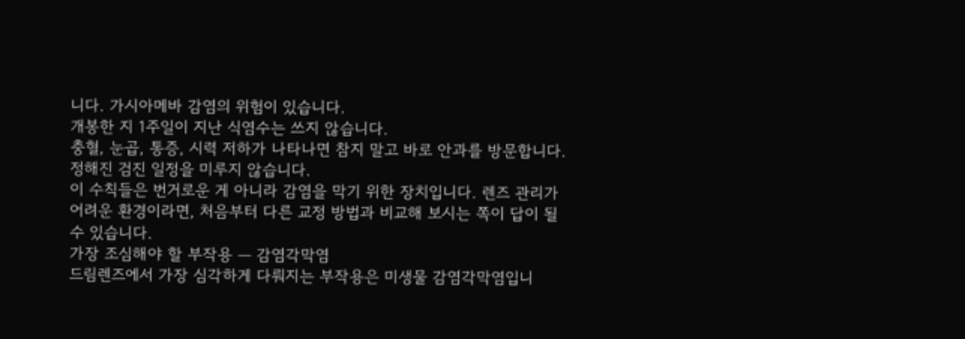니다. 가시아메바 감염의 위험이 있습니다.
개봉한 지 1주일이 지난 식염수는 쓰지 않습니다.
충혈, 눈곱, 통증, 시력 저하가 나타나면 참지 말고 바로 안과를 방문합니다.
정해진 검진 일정을 미루지 않습니다.
이 수칙들은 번거로운 게 아니라 감염을 막기 위한 장치입니다. 렌즈 관리가 어려운 환경이라면, 처음부터 다른 교정 방법과 비교해 보시는 쪽이 답이 될 수 있습니다.
가장 조심해야 할 부작용 — 감염각막염
드림렌즈에서 가장 심각하게 다뤄지는 부작용은 미생물 감염각막염입니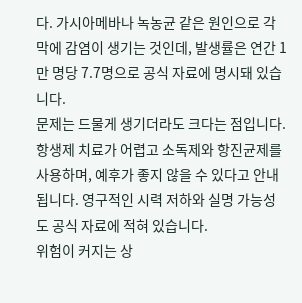다. 가시아메바나 녹농균 같은 원인으로 각막에 감염이 생기는 것인데, 발생률은 연간 1만 명당 7.7명으로 공식 자료에 명시돼 있습니다.
문제는 드물게 생기더라도 크다는 점입니다. 항생제 치료가 어렵고 소독제와 항진균제를 사용하며, 예후가 좋지 않을 수 있다고 안내됩니다. 영구적인 시력 저하와 실명 가능성도 공식 자료에 적혀 있습니다.
위험이 커지는 상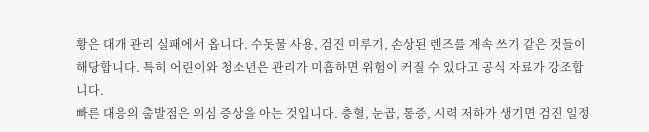황은 대개 관리 실패에서 옵니다. 수돗물 사용, 검진 미루기, 손상된 렌즈를 계속 쓰기 같은 것들이 해당합니다. 특히 어린이와 청소년은 관리가 미흡하면 위험이 커질 수 있다고 공식 자료가 강조합니다.
빠른 대응의 출발점은 의심 증상을 아는 것입니다. 충혈, 눈곱, 통증, 시력 저하가 생기면 검진 일정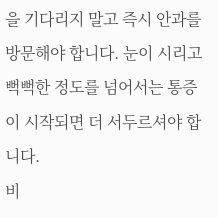을 기다리지 말고 즉시 안과를 방문해야 합니다. 눈이 시리고 뻑뻑한 정도를 넘어서는 통증이 시작되면 더 서두르셔야 합니다.
비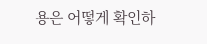용은 어떻게 확인하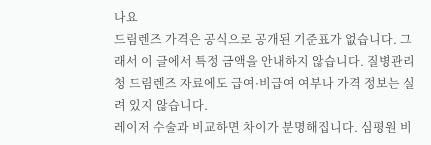나요
드림렌즈 가격은 공식으로 공개된 기준표가 없습니다. 그래서 이 글에서 특정 금액을 안내하지 않습니다. 질병관리청 드림렌즈 자료에도 급여·비급여 여부나 가격 정보는 실려 있지 않습니다.
레이저 수술과 비교하면 차이가 분명해집니다. 심평원 비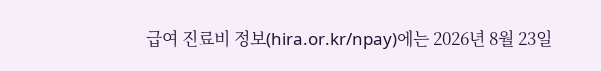급여 진료비 정보(hira.or.kr/npay)에는 2026년 8월 23일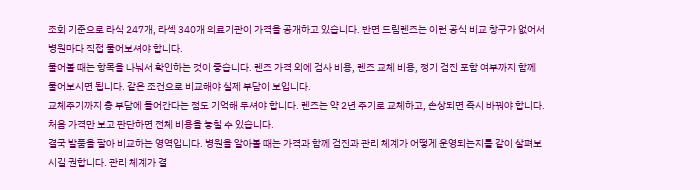조회 기준으로 라식 247개, 라섹 340개 의료기관이 가격을 공개하고 있습니다. 반면 드림렌즈는 이런 공식 비교 창구가 없어서 병원마다 직접 물어보셔야 합니다.
물어볼 때는 항목을 나눠서 확인하는 것이 좋습니다. 렌즈 가격 외에 검사 비용, 렌즈 교체 비용, 정기 검진 포함 여부까지 함께 물어보시면 됩니다. 같은 조건으로 비교해야 실제 부담이 보입니다.
교체주기까지 총 부담에 들어간다는 점도 기억해 두셔야 합니다. 렌즈는 약 2년 주기로 교체하고, 손상되면 즉시 바꿔야 합니다. 처음 가격만 보고 판단하면 전체 비용을 놓칠 수 있습니다.
결국 발품을 팔아 비교하는 영역입니다. 병원을 알아볼 때는 가격과 함께 검진과 관리 체계가 어떻게 운영되는지를 같이 살펴보시길 권합니다. 관리 체계가 결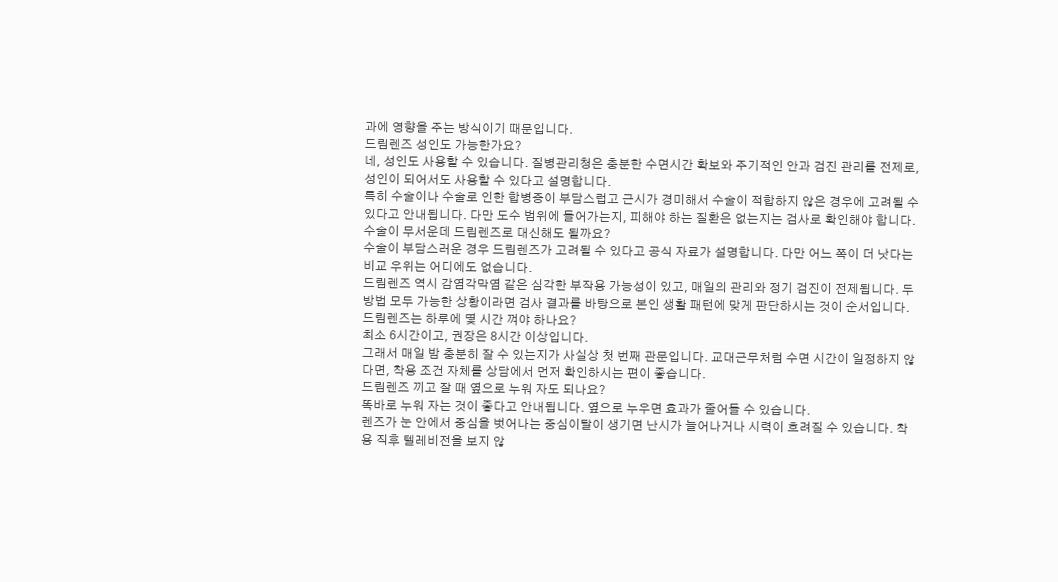과에 영향을 주는 방식이기 때문입니다.
드림렌즈 성인도 가능한가요?
네, 성인도 사용할 수 있습니다. 질병관리청은 충분한 수면시간 확보와 주기적인 안과 검진 관리를 전제로, 성인이 되어서도 사용할 수 있다고 설명합니다.
특히 수술이나 수술로 인한 합병증이 부담스럽고 근시가 경미해서 수술이 적합하지 않은 경우에 고려될 수 있다고 안내됩니다. 다만 도수 범위에 들어가는지, 피해야 하는 질환은 없는지는 검사로 확인해야 합니다.
수술이 무서운데 드림렌즈로 대신해도 될까요?
수술이 부담스러운 경우 드림렌즈가 고려될 수 있다고 공식 자료가 설명합니다. 다만 어느 쪽이 더 낫다는 비교 우위는 어디에도 없습니다.
드림렌즈 역시 감염각막염 같은 심각한 부작용 가능성이 있고, 매일의 관리와 정기 검진이 전제됩니다. 두 방법 모두 가능한 상황이라면 검사 결과를 바탕으로 본인 생활 패턴에 맞게 판단하시는 것이 순서입니다.
드림렌즈는 하루에 몇 시간 껴야 하나요?
최소 6시간이고, 권장은 8시간 이상입니다.
그래서 매일 밤 충분히 잘 수 있는지가 사실상 첫 번째 관문입니다. 교대근무처럼 수면 시간이 일정하지 않다면, 착용 조건 자체를 상담에서 먼저 확인하시는 편이 좋습니다.
드림렌즈 끼고 잘 때 옆으로 누워 자도 되나요?
똑바로 누워 자는 것이 좋다고 안내됩니다. 옆으로 누우면 효과가 줄어들 수 있습니다.
렌즈가 눈 안에서 중심을 벗어나는 중심이탈이 생기면 난시가 늘어나거나 시력이 흐려질 수 있습니다. 착용 직후 텔레비전을 보지 않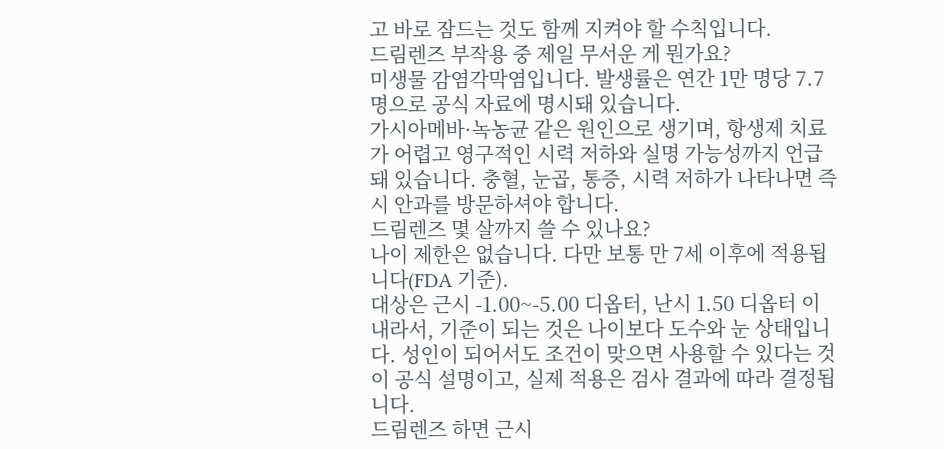고 바로 잠드는 것도 함께 지켜야 할 수칙입니다.
드림렌즈 부작용 중 제일 무서운 게 뭔가요?
미생물 감염각막염입니다. 발생률은 연간 1만 명당 7.7명으로 공식 자료에 명시돼 있습니다.
가시아메바·녹농균 같은 원인으로 생기며, 항생제 치료가 어렵고 영구적인 시력 저하와 실명 가능성까지 언급돼 있습니다. 충혈, 눈곱, 통증, 시력 저하가 나타나면 즉시 안과를 방문하셔야 합니다.
드림렌즈 몇 살까지 쓸 수 있나요?
나이 제한은 없습니다. 다만 보통 만 7세 이후에 적용됩니다(FDA 기준).
대상은 근시 -1.00~-5.00 디옵터, 난시 1.50 디옵터 이내라서, 기준이 되는 것은 나이보다 도수와 눈 상태입니다. 성인이 되어서도 조건이 맞으면 사용할 수 있다는 것이 공식 설명이고, 실제 적용은 검사 결과에 따라 결정됩니다.
드림렌즈 하면 근시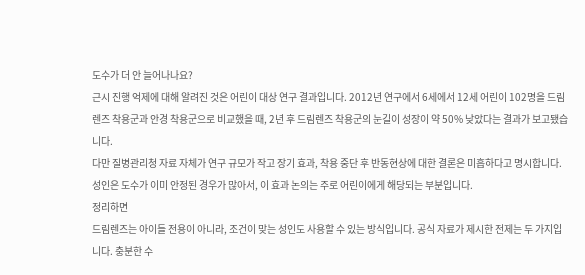도수가 더 안 늘어나나요?
근시 진행 억제에 대해 알려진 것은 어린이 대상 연구 결과입니다. 2012년 연구에서 6세에서 12세 어린이 102명을 드림렌즈 착용군과 안경 착용군으로 비교했을 때, 2년 후 드림렌즈 착용군의 눈길이 성장이 약 50% 낮았다는 결과가 보고됐습니다.
다만 질병관리청 자료 자체가 연구 규모가 작고 장기 효과, 착용 중단 후 반동현상에 대한 결론은 미흡하다고 명시합니다. 성인은 도수가 이미 안정된 경우가 많아서, 이 효과 논의는 주로 어린이에게 해당되는 부분입니다.
정리하면
드림렌즈는 아이들 전용이 아니라, 조건이 맞는 성인도 사용할 수 있는 방식입니다. 공식 자료가 제시한 전제는 두 가지입니다. 충분한 수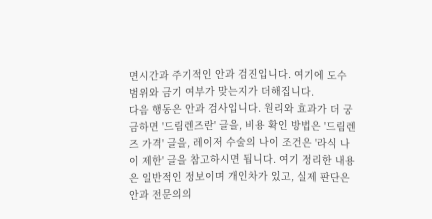면시간과 주기적인 안과 검진입니다. 여기에 도수 범위와 금기 여부가 맞는지가 더해집니다.
다음 행동은 안과 검사입니다. 원리와 효과가 더 궁금하면 '드림렌즈란' 글을, 비용 확인 방법은 '드림렌즈 가격' 글을, 레이저 수술의 나이 조건은 '라식 나이 제한' 글을 참고하시면 됩니다. 여기 정리한 내용은 일반적인 정보이며 개인차가 있고, 실제 판단은 안과 전문의의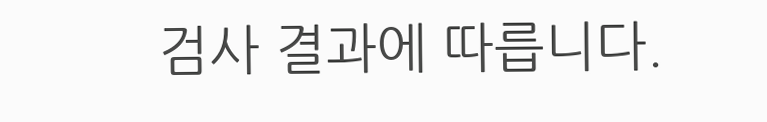검사 결과에 따릅니다.